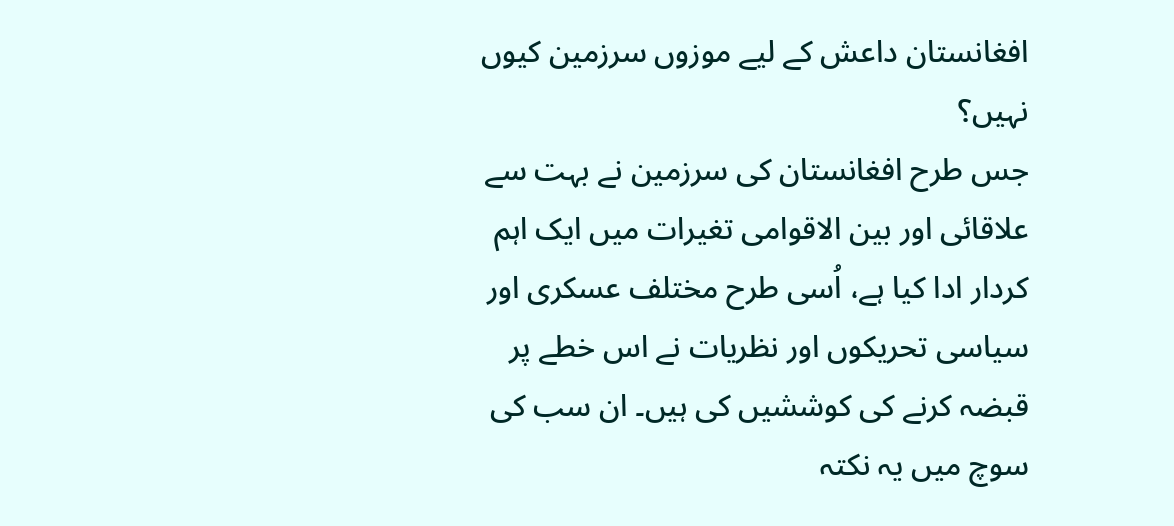افغانستان داعش کے لیے موزوں سرزمین کیوں نہیں؟
جس طرح افغانستان کی سرزمین نے بہت سے علاقائی اور بین الاقوامی تغیرات میں ایک اہم کردار ادا کیا ہے، اُسی طرح مختلف عسکری اور سیاسی تحریکوں اور نظریات نے اس خطے پر قبضہ کرنے کی کوششیں کی ہیں۔ ان سب کی سوچ میں یہ نکتہ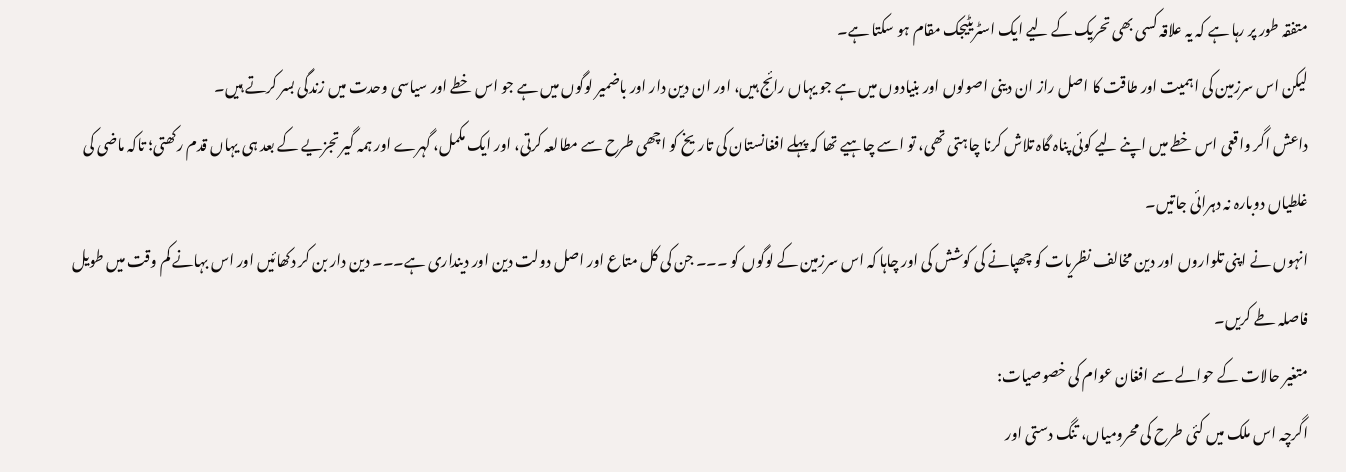متفقہ طور پر رہا ہے کہ یہ علاقہ کسی بھی تحریک کے لیے ایک اسٹریٹیجک مقام ہو سکتا ہے۔
لیکن اس سرزمین کی اہمیت اور طاقت کا اصل راز ان دینی اصولوں اور بنیادوں میں ہے جو یہاں رائج ہیں، اور ان دین دار اور باضمیر لوگوں میں ہے جو اس خطے اور سیاسی وحدت میں زندگی بسر کرتے ہیں۔
داعش اگر واقعی اس خطے میں اپنے لیے کوئی پناہ گاہ تلاش کرنا چاہتی تھی، تو اسے چاہیے تھا کہ پہلے افغانستان کی تاریخ کو اچھی طرح سے مطالعہ کرتی، اور ایک مکمل، گہرے اور ہمہ گیر تجزیے کے بعد ہی یہاں قدم رکھتی؛ تاکہ ماضی کی غلطیاں دوبارہ نہ دہرائی جاتیں۔
انہوں نے اپنی تلواروں اور دین مخالف نظریات کو چھپانے کی کوشش کی اور چاہا کہ اس سرزمین کے لوگوں کو ۔۔۔ جن کی کل متاع اور اصل دولت دین اور دینداری ہے۔۔۔ دین دار بن کر دکھائیں اور اس بہانے کم وقت میں طویل فاصلہ طے کریں۔
متغیر حالات کے حوالے سے افغان عوام کی خصوصیات:
اگرچہ اس ملک میں کئی طرح کی محرومیاں، تنگ دستی اور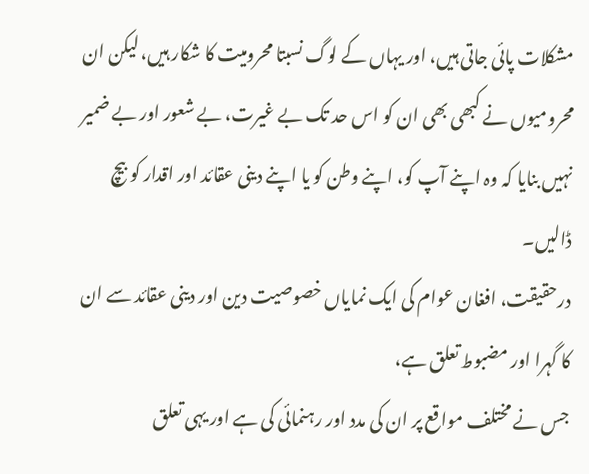مشکلات پائی جاتی ہیں، اور یہاں کے لوگ نسبتا محرومیت کا شکار ہیں، لیکن ان محرومیوں نے کبھی بھی ان کو اس حد تک بے غیرت، بے شعور اور بے ضمیر نہیں بنایا کہ وہ اپنے آپ کو، اپنے وطن کو یا اپنے دینی عقائد اور اقدار کو بیچ ڈالیں۔
درحقیقت، افغان عوام کی ایک نمایاں خصوصیت دین اور دینی عقائد سے ان کا گہرا اور مضبوط تعلق ہے،
جس نے مختلف مواقع پر ان کی مدد اور رہنمائی کی ہے اور یہی تعلق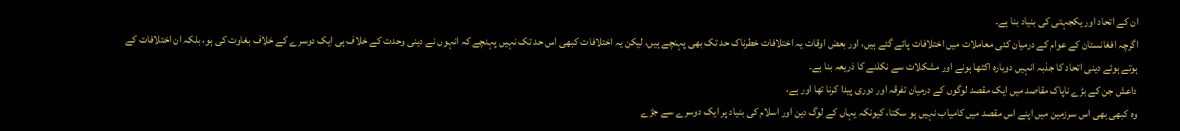ان کے اتحاد اور یکجہتی کی بنیاد بنا ہے۔
اگرچہ افغانستان کے عوام کے درمیان کئی معاملات میں اختلافات پائے گئے ہیں، اور بعض اوقات یہ اختلافات خطرناک حد تک بھی پہنچے ہیں، لیکن یہ اختلافات کبھی اس حد تک نہیں پہنچے کہ انہوں نے دینی وحدت کے خلاف ہی ایک دوسرے کے خلاف بغاوت کی ہو، بلکہ ان اختلافات کے ہوتے ہوئے دینی اتحاد کا جذبہ انہیں دوبارہ اکٹھا ہونے اور مشکلات سے نکلنے کا ذریعہ بنا ہے۔
داعش جن کے بڑے ناپاک مقاصد میں ایک مقصد لوگوں کے درمیان تفرقہ اور دوری پیدا کرنا تھا اور ہے،
وہ کبھی بھی اس سرزمین میں اپنے اس مقصد میں کامیاب نہیں ہو سکتا، کیونکہ یہاں کے لوگ دین اور اسلام کی بنیاد پر ایک دوسرے سے جڑے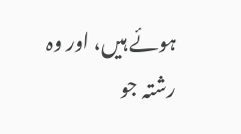ہوئے ہیں، اور وہ رشتہ جو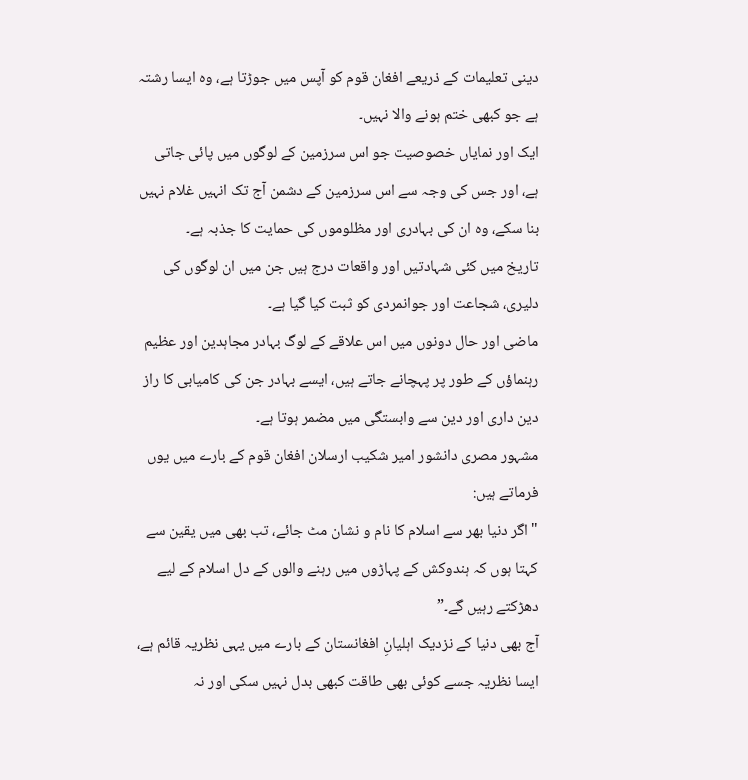دینی تعلیمات کے ذریعے افغان قوم کو آپس میں جوڑتا ہے، وہ ایسا رشتہ ہے جو کبھی ختم ہونے والا نہیں۔
ایک اور نمایاں خصوصیت جو اس سرزمین کے لوگوں میں پائی جاتی ہے، اور جس کی وجہ سے اس سرزمین کے دشمن آج تک انہیں غلام نہیں بنا سکے، وہ ان کی بہادری اور مظلوموں کی حمایت کا جذبہ ہے۔
تاریخ میں کئی شہادتیں اور واقعات درج ہیں جن میں ان لوگوں کی دلیری، شجاعت اور جوانمردی کو ثبت کیا گیا ہے۔
ماضی اور حال دونوں میں اس علاقے کے لوگ بہادر مجاہدین اور عظیم رہنماؤں کے طور پر پہچانے جاتے ہیں، ایسے بہادر جن کی کامیابی کا راز دین داری اور دین سے وابستگی میں مضمر ہوتا ہے۔
مشہور مصری دانشور امیر شکیب ارسلان افغان قوم کے بارے میں یوں فرماتے ہیں:
"اگر دنیا بھر سے اسلام کا نام و نشان مٹ جائے، تب بھی میں یقین سے کہتا ہوں کہ ہندوکش کے پہاڑوں میں رہنے والوں کے دل اسلام کے لیے دھڑکتے رہیں گے۔”
آج بھی دنیا کے نزدیک اہلیانِ افغانستان کے بارے میں یہی نظریہ قائم ہے، ایسا نظریہ جسے کوئی بھی طاقت کبھی بدل نہیں سکی اور نہ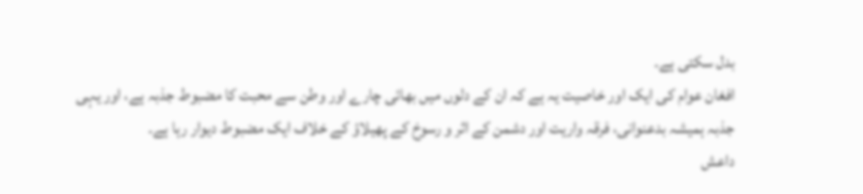بدل سکتی ہے۔
افغان عوام کی ایک اور خاصیت یہ ہے کہ ان کے دلوں میں بھائی چارے اور وطن سے محبت کا مضبوط جذبہ ہے، اور یہی جذبہ ہمیشہ بدعنوانی، فرقہ واریت اور دشمن کے اثر و رسوخ کے پھیلاؤ کے خلاف ایک مضبوط دیوار رہا ہے۔
داعش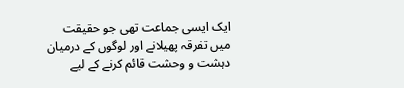ایک ایسی جماعت تھی جو حقیقت میں تفرقہ پھیلانے اور لوگوں کے درمیان دہشت و وحشت قائم کرنے کے لیے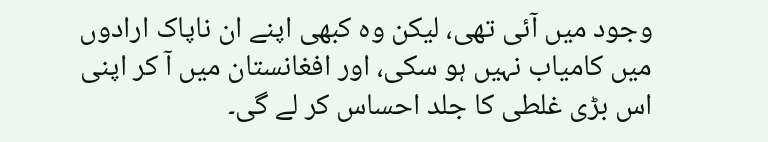وجود میں آئی تھی، لیکن وہ کبھی اپنے ان ناپاک ارادوں میں کامیاب نہیں ہو سکی، اور افغانستان میں آ کر اپنی اس بڑی غلطی کا جلد احساس کر لے گی۔